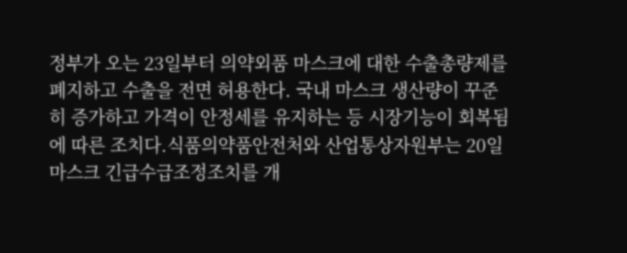정부가 오는 23일부터 의약외품 마스크에 대한 수출총량제를 폐지하고 수출을 전면 허용한다. 국내 마스크 생산량이 꾸준히 증가하고 가격이 안정세를 유지하는 등 시장기능이 회복됨에 따른 조치다.식품의약품안전처와 산업통상자원부는 20일 마스크 긴급수급조정조치를 개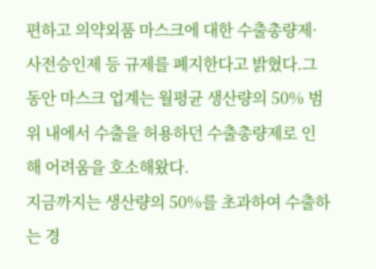편하고 의약외품 마스크에 대한 수출총량제·사전승인제 등 규제를 폐지한다고 밝혔다.그동안 마스크 업계는 월평균 생산량의 50% 범위 내에서 수출을 허용하던 수출총량제로 인해 어려움을 호소해왔다.
지금까지는 생산량의 50%를 초과하여 수출하는 경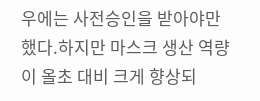우에는 사전승인을 받아야만 했다.하지만 마스크 생산 역량이 올초 대비 크게 향상되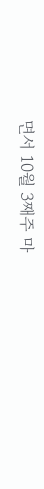면서 10월 3째주 마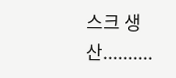스크 생산..........